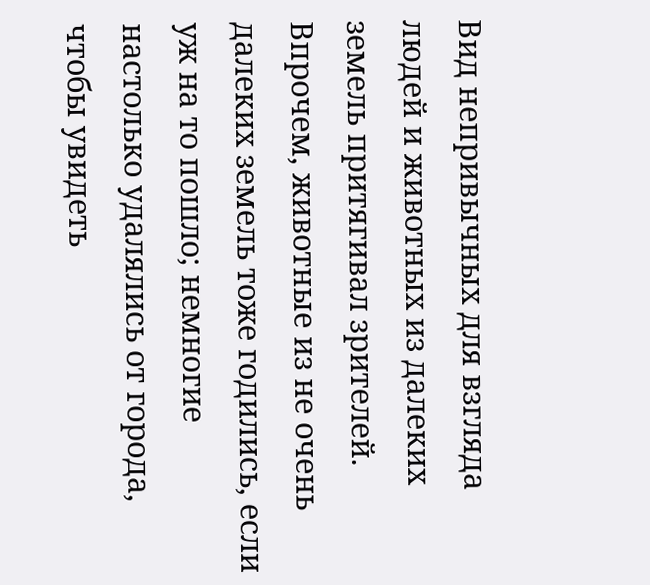Вид непривычных для взгляда людей и животных из далеких земель притягивал зрителей. Впрочем, животные из не очень далеких земель тоже годились, если уж на то пошло; немногие настолько удалялись от города, чтобы увидеть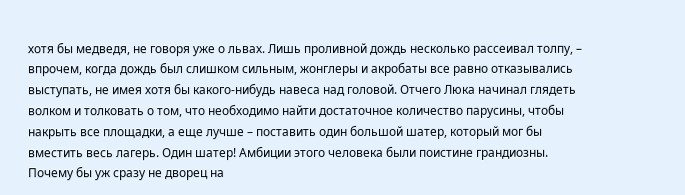хотя бы медведя, не говоря уже о львах. Лишь проливной дождь несколько рассеивал толпу, – впрочем, когда дождь был слишком сильным, жонглеры и акробаты все равно отказывались выступать, не имея хотя бы какого-нибудь навеса над головой. Отчего Люка начинал глядеть волком и толковать о том, что необходимо найти достаточное количество парусины, чтобы накрыть все площадки, а еще лучше – поставить один большой шатер, который мог бы вместить весь лагерь. Один шатер! Амбиции этого человека были поистине грандиозны. Почему бы уж сразу не дворец на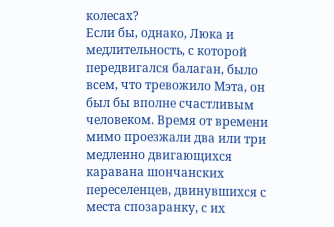колесах?
Если бы, однако, Люка и медлительность, с которой передвигался балаган, было всем, что тревожило Мэта, он был бы вполне счастливым человеком. Время от времени мимо проезжали два или три медленно двигающихся каравана шончанских переселенцев, двинувшихся с места спозаранку, с их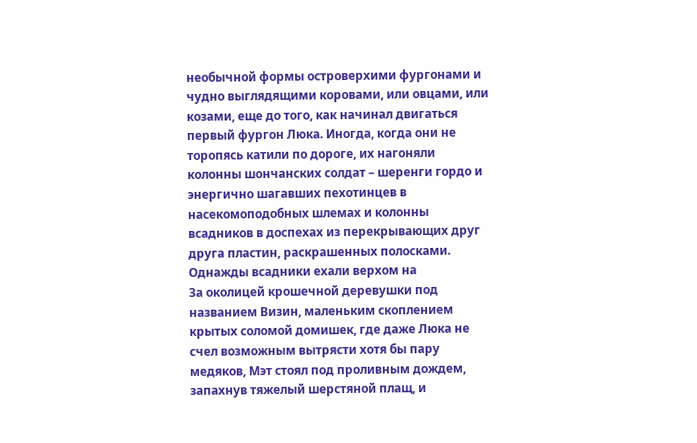необычной формы островерхими фургонами и чудно выглядящими коровами, или овцами, или козами, еще до того, как начинал двигаться первый фургон Люка. Иногда, когда они не торопясь катили по дороге, их нагоняли колонны шончанских солдат – шеренги гордо и энергично шагавших пехотинцев в насекомоподобных шлемах и колонны всадников в доспехах из перекрывающих друг друга пластин, раскрашенных полосками. Однажды всадники ехали верхом на
За околицей крошечной деревушки под названием Визин, маленьким скоплением крытых соломой домишек, где даже Люка не счел возможным вытрясти хотя бы пару медяков, Мэт стоял под проливным дождем, запахнув тяжелый шерстяной плащ, и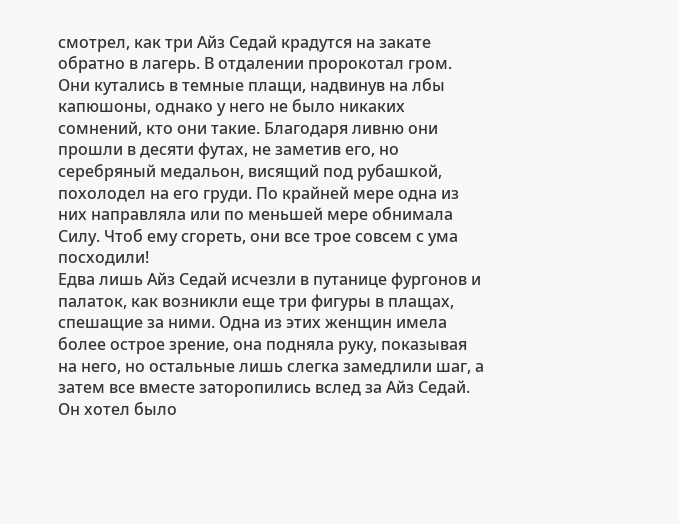смотрел, как три Айз Седай крадутся на закате обратно в лагерь. В отдалении пророкотал гром. Они кутались в темные плащи, надвинув на лбы капюшоны, однако у него не было никаких сомнений, кто они такие. Благодаря ливню они прошли в десяти футах, не заметив его, но серебряный медальон, висящий под рубашкой, похолодел на его груди. По крайней мере одна из них направляла или по меньшей мере обнимала Силу. Чтоб ему сгореть, они все трое совсем с ума посходили!
Едва лишь Айз Седай исчезли в путанице фургонов и палаток, как возникли еще три фигуры в плащах, спешащие за ними. Одна из этих женщин имела более острое зрение, она подняла руку, показывая на него, но остальные лишь слегка замедлили шаг, а затем все вместе заторопились вслед за Айз Седай. Он хотел было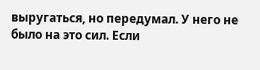выругаться, но передумал. У него не было на это сил. Если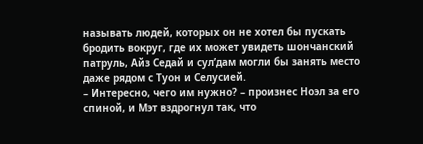называть людей, которых он не хотел бы пускать бродить вокруг, где их может увидеть шончанский патруль, Айз Седай и сул’дам могли бы занять место даже рядом с Туон и Селусией.
– Интересно, чего им нужно? – произнес Ноэл за его спиной, и Мэт вздрогнул так, что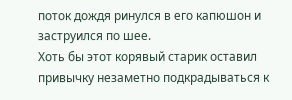поток дождя ринулся в его капюшон и заструился по шее.
Хоть бы этот корявый старик оставил привычку незаметно подкрадываться к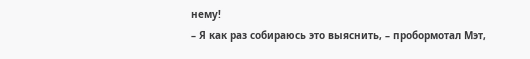нему!
– Я как раз собираюсь это выяснить, – пробормотал Мэт,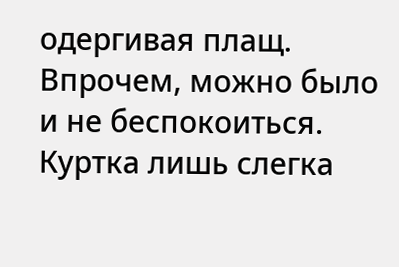одергивая плащ.
Впрочем, можно было и не беспокоиться. Куртка лишь слегка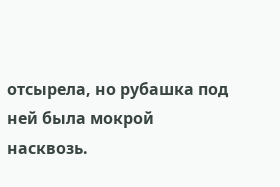отсырела, но рубашка под ней была мокрой насквозь.